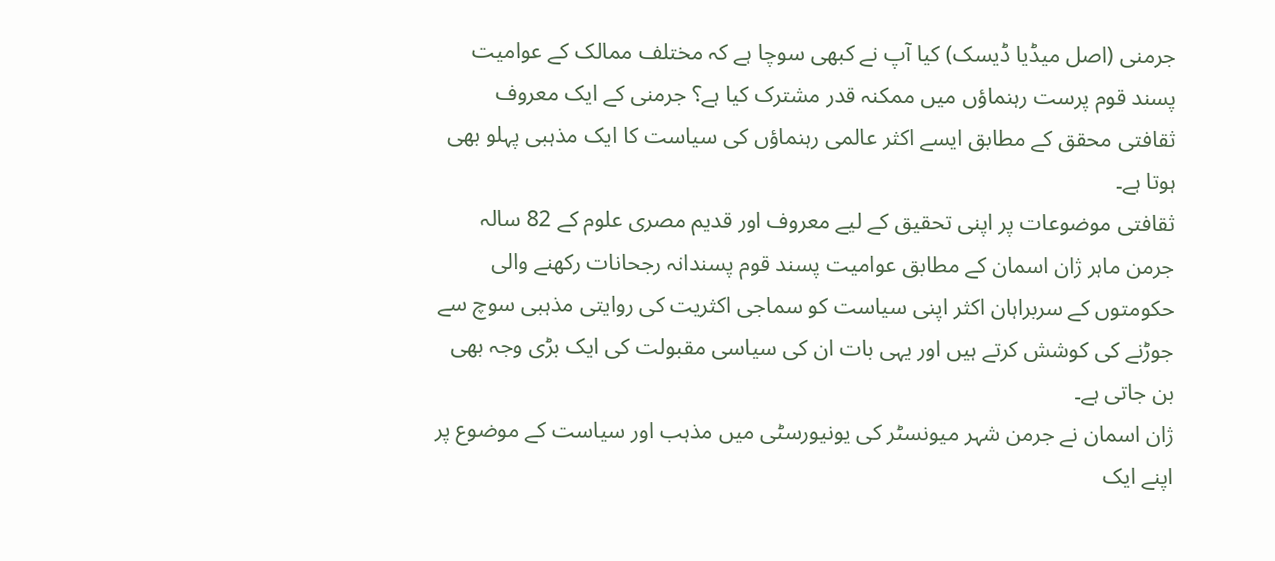جرمنی (اصل میڈیا ڈیسک) کیا آپ نے کبھی سوچا ہے کہ مختلف ممالک کے عوامیت پسند قوم پرست رہنماؤں میں ممکنہ قدر مشترک کیا ہے؟ جرمنی کے ایک معروف ثقافتی محقق کے مطابق ایسے اکثر عالمی رہنماؤں کی سیاست کا ایک مذہبی پہلو بھی ہوتا ہے۔
ثقافتی موضوعات پر اپنی تحقیق کے لیے معروف اور قدیم مصری علوم کے 82 سالہ جرمن ماہر ژان اسمان کے مطابق عوامیت پسند قوم پسندانہ رجحانات رکھنے والی حکومتوں کے سربراہان اکثر اپنی سیاست کو سماجی اکثریت کی روایتی مذہبی سوچ سے جوڑنے کی کوشش کرتے ہیں اور یہی بات ان کی سیاسی مقبولت کی ایک بڑی وجہ بھی بن جاتی ہے۔
ژان اسمان نے جرمن شہر میونسٹر کی یونیورسٹی میں مذہب اور سیاست کے موضوع پر اپنے ایک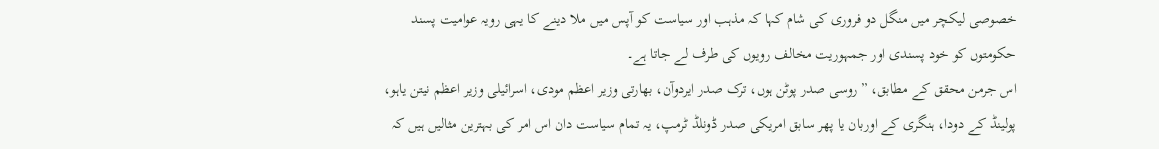خصوصی لیکچر میں منگل دو فروری کی شام کہا کہ مذہب اور سیاست کو آپس میں ملا دینے کا یہی رویہ عوامیت پسند حکومتوں کو خود پسندی اور جمہوریت مخالف رویوں کی طرف لے جاتا ہے۔
اس جرمن محقق کے مطابق، ”روسی صدر پوٹن ہوں، ترک صدر ایردوآن، بھارتی وزیر اعظم مودی، اسرائیلی وزیر اعظم نیتن یاہو، پولینڈ کے دودا، ہنگری کے اوربان یا پھر سابق امریکی صدر ڈونلڈ ٹرمپ، یہ تمام سیاست دان اس امر کی بہترین مثالیں ہیں کہ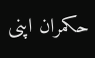حکمران اپنی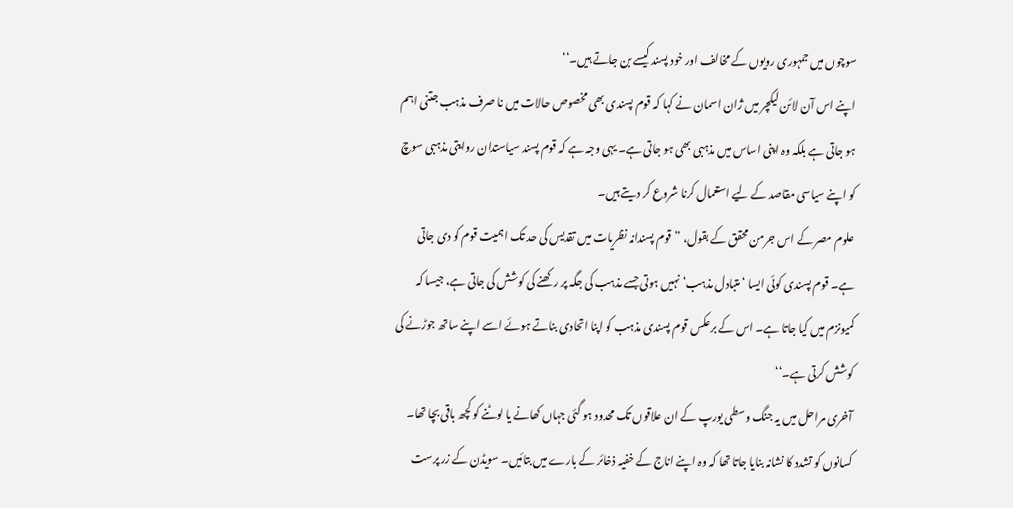سوچوں میں جمہوری رویوں کے مخالف اور خود پسند کیسے بن جاتے ہیں۔‘‘
اپنے اس آن لائن لیکچر میں ژان اسمان نے کہا کہ قوم پسندی بھی مخصوص حالات میں نا صرف مذہب جتنی اہم ہو جاتی ہے بلکہ وہ اپنی اساس میں مذہبی بھی ہو جاتی ہے۔ یہی وجہ ہے کہ قوم پسند سیاستدان روایتی مذہبی سوچ کو اپنے سیاسی مقاصد کے لیے استعمال کرنا شروع کر دیتے ہیں۔
علوم مصر کے اس جرمن محقق کے بقول، ”قوم پسندانہ نظریات میں تقدیس کی حد تک اہمیت قوم کو دی جاتی ہے۔ قوم پسندی کوئی ایسا ‘متبادل مذہب‘ نہیں ہوتی جسے مذہب کی جگہ پر رکھنے کی کوشش کی جاتی ہے، جیسا کہ کمیونزم میں کیا جاتا ہے۔ اس کے برعکس قوم پسندی مذہب کو اپنا اتحادی بناتے ہوئے اسے اپنے ساتھ جوڑنے کی کوشش کرتی ہے۔‘‘
آخری مراحل میں یہ جنگ وسطی یورپ کے ان علاقوں تک محدود ہو گئی جہاں کھانے یا لوٹنے کو کچھ باقی بچا تھا۔ کسانوں کو تشدد کا نشانہ بنایا جاتا تھا کہ وہ اپنے اناج کے خفیہ ذخائر کے بارے میں بتائیں۔ سویڈن کے زر پرست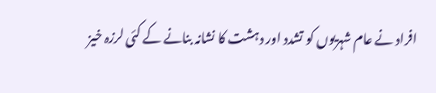افراد نے عام شہریوں کو تشدد اور دہشت کا نشانہ بنانے کے کئی لرزہ خیز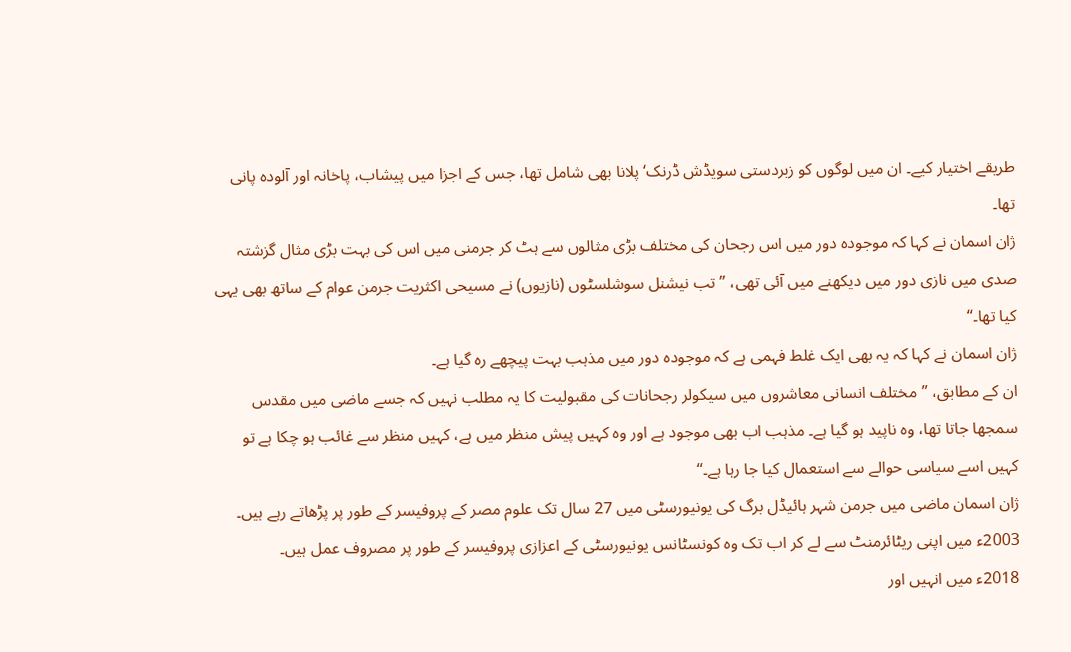طریقے اختیار کیے۔ ان میں لوگوں کو زبردستی سویڈش ڈرنک‘ پلانا بھی شامل تھا، جس کے اجزا میں پیشاب، پاخانہ اور آلودہ پانی تھا۔
ژان اسمان نے کہا کہ موجودہ دور میں اس رجحان کی مختلف بڑی مثالوں سے ہٹ کر جرمنی میں اس کی بہت بڑی مثال گزشتہ صدی میں نازی دور میں دیکھنے میں آئی تھی، ”تب نیشنل سوشلسٹوں (نازیوں) نے مسیحی اکثریت جرمن عوام کے ساتھ بھی یہی کیا تھا۔‘‘
ژان اسمان نے کہا کہ یہ بھی ایک غلط فہمی ہے کہ موجودہ دور میں مذہب بہت پیچھے رہ گیا ہے۔
ان کے مطابق، ”مختلف انسانی معاشروں میں سیکولر رجحانات کی مقبولیت کا یہ مطلب نہیں کہ جسے ماضی میں مقدس سمجھا جاتا تھا، وہ ناپید ہو گیا ہے۔ مذہب اب بھی موجود ہے اور وہ کہیں پیش منظر میں ہے، کہیں منظر سے غائب ہو چکا ہے تو کہیں اسے سیاسی حوالے سے استعمال کیا جا رہا ہے۔‘‘
ژان اسمان ماضی میں جرمن شہر ہائیڈل برگ کی یونیورسٹی میں 27 سال تک علوم مصر کے پروفیسر کے طور پر پڑھاتے رہے ہیں۔ 2003ء میں اپنی ریٹائرمنٹ سے لے کر اب تک وہ کونسٹانس یونیورسٹی کے اعزازی پروفیسر کے طور پر مصروف عمل ہیں۔
2018ء میں انہیں اور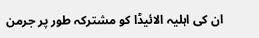ان کی اہلیہ الائیڈا کو مشترکہ طور پر جرمن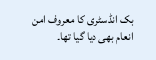بک انڈسٹری کا معروف امن انعام بھی دیا گیا تھا۔